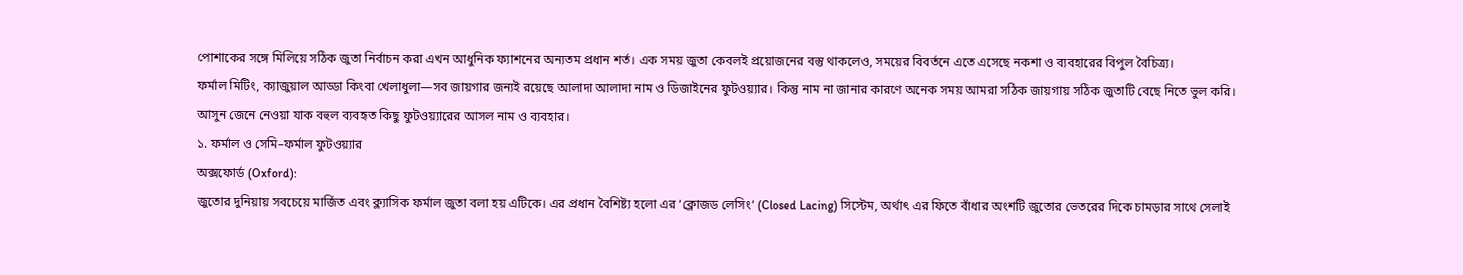পোশাকের সঙ্গে মিলিয়ে সঠিক জুতা নির্বাচন করা এখন আধুনিক ফ্যাশনের অন্যতম প্রধান শর্ত। এক সময় জুতা কেবলই প্রয়োজনের বস্তু থাকলেও, সময়ের বিবর্তনে এতে এসেছে নকশা ও ব্যবহারের বিপুল বৈচিত্র্য।
ফর্মাল মিটিং, ক্যাজুয়াল আড্ডা কিংবা খেলাধুলা—সব জায়গার জন্যই রয়েছে আলাদা আলাদা নাম ও ডিজাইনের ফুটওয়্যার। কিন্তু নাম না জানার কারণে অনেক সময় আমরা সঠিক জায়গায় সঠিক জুতাটি বেছে নিতে ভুল করি।
আসুন জেনে নেওয়া যাক বহুল ব্যবহৃত কিছু ফুটওয়্যারের আসল নাম ও ব্যবহার।
১. ফর্মাল ও সেমি–ফর্মাল ফুটওয়্যার
অক্সফোর্ড (Oxford):
জুতোর দুনিয়ায় সবচেয়ে মার্জিত এবং ক্ল্যাসিক ফর্মাল জুতা বলা হয় এটিকে। এর প্রধান বৈশিষ্ট্য হলো এর ‘ক্লোজড লেসিং‘ (Closed Lacing) সিস্টেম, অর্থাৎ এর ফিতে বাঁধার অংশটি জুতোর ভেতরের দিকে চামড়ার সাথে সেলাই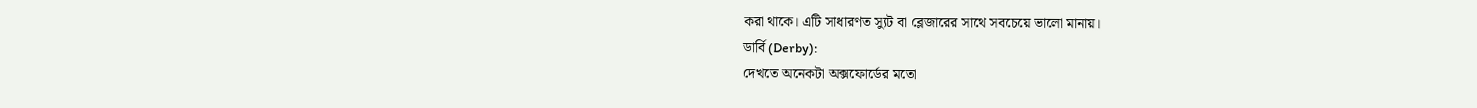করা থাকে। এটি সাধারণত স্যুট বা ব্লেজারের সাথে সবচেয়ে ভালো মানায়।
ডার্বি (Derby):
দেখতে অনেকটা অক্সফোর্ডের মতো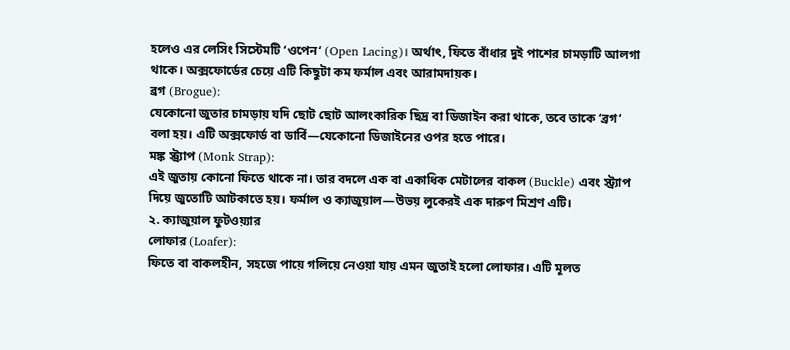হলেও এর লেসিং সিস্টেমটি ‘ওপেন‘ (Open Lacing)। অর্থাৎ, ফিতে বাঁধার দুই পাশের চামড়াটি আলগা থাকে। অক্সফোর্ডের চেয়ে এটি কিছুটা কম ফর্মাল এবং আরামদায়ক।
ব্রগ (Brogue):
যেকোনো জুতার চামড়ায় যদি ছোট ছোট আলংকারিক ছিদ্র বা ডিজাইন করা থাকে, তবে তাকে ‘ব্রগ‘ বলা হয়। এটি অক্সফোর্ড বা ডার্বি—যেকোনো ডিজাইনের ওপর হতে পারে।
মঙ্ক স্ট্র্যাপ (Monk Strap):
এই জুতায় কোনো ফিতে থাকে না। তার বদলে এক বা একাধিক মেটালের বাকল (Buckle) এবং স্ট্র্যাপ দিয়ে জুতোটি আটকাতে হয়। ফর্মাল ও ক্যাজুয়াল—উভয় লুকেরই এক দারুণ মিশ্রণ এটি।
২. ক্যাজুয়াল ফুটওয়্যার
লোফার (Loafer):
ফিতে বা বাকলহীন, সহজে পায়ে গলিয়ে নেওয়া যায় এমন জুতাই হলো লোফার। এটি মূলত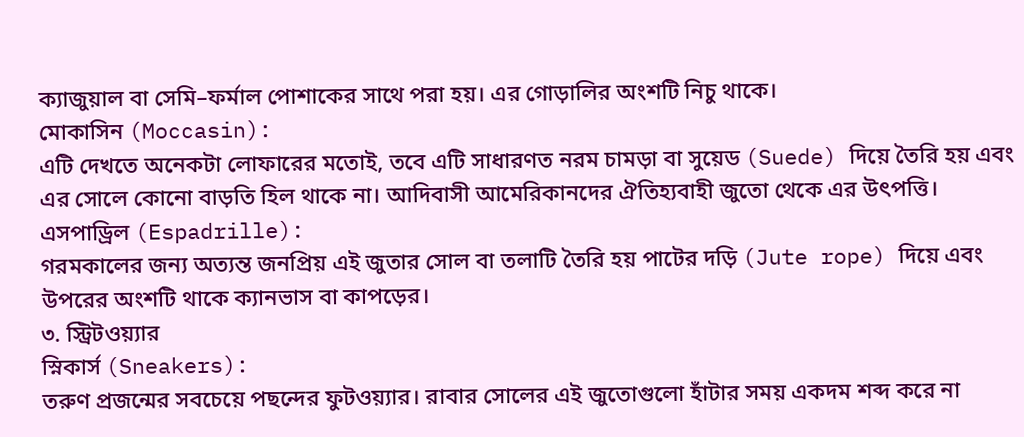ক্যাজুয়াল বা সেমি–ফর্মাল পোশাকের সাথে পরা হয়। এর গোড়ালির অংশটি নিচু থাকে।
মোকাসিন (Moccasin):
এটি দেখতে অনেকটা লোফারের মতোই, তবে এটি সাধারণত নরম চামড়া বা সুয়েড (Suede) দিয়ে তৈরি হয় এবং এর সোলে কোনো বাড়তি হিল থাকে না। আদিবাসী আমেরিকানদের ঐতিহ্যবাহী জুতো থেকে এর উৎপত্তি।
এসপাড্রিল (Espadrille):
গরমকালের জন্য অত্যন্ত জনপ্রিয় এই জুতার সোল বা তলাটি তৈরি হয় পাটের দড়ি (Jute rope) দিয়ে এবং উপরের অংশটি থাকে ক্যানভাস বা কাপড়ের।
৩. স্ট্রিটওয়্যার
স্নিকার্স (Sneakers):
তরুণ প্রজন্মের সবচেয়ে পছন্দের ফুটওয়্যার। রাবার সোলের এই জুতোগুলো হাঁটার সময় একদম শব্দ করে না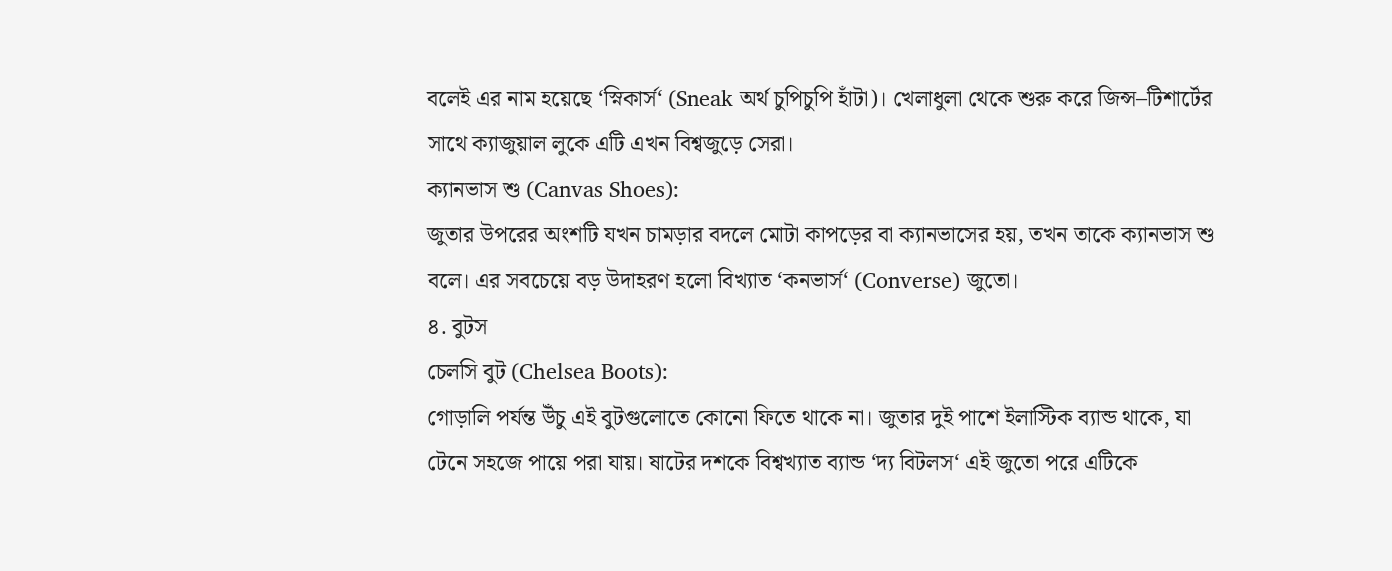বলেই এর নাম হয়েছে ‘স্নিকার্স‘ (Sneak অর্থ চুপিচুপি হাঁটা)। খেলাধুলা থেকে শুরু করে জিন্স–টিশার্টের সাথে ক্যাজুয়াল লুকে এটি এখন বিশ্বজুড়ে সেরা।
ক্যানভাস শু (Canvas Shoes):
জুতার উপরের অংশটি যখন চামড়ার বদলে মোটা কাপড়ের বা ক্যানভাসের হয়, তখন তাকে ক্যানভাস শু বলে। এর সবচেয়ে বড় উদাহরণ হলো বিখ্যাত ‘কনভার্স‘ (Converse) জুতো।
৪. বুটস
চেলসি বুট (Chelsea Boots):
গোড়ালি পর্যন্ত উঁচু এই বুটগুলোতে কোনো ফিতে থাকে না। জুতার দুই পাশে ইলাস্টিক ব্যান্ড থাকে, যা টেনে সহজে পায়ে পরা যায়। ষাটের দশকে বিশ্বখ্যাত ব্যান্ড ‘দ্য বিটলস‘ এই জুতো পরে এটিকে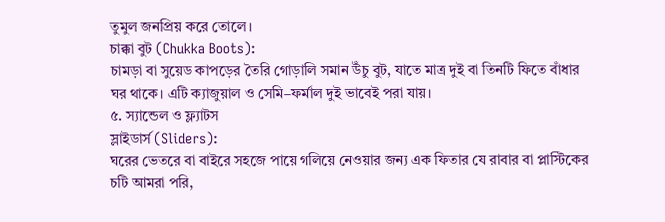তুমুল জনপ্রিয় করে তোলে।
চাক্কা বুট (Chukka Boots):
চামড়া বা সুয়েড কাপড়ের তৈরি গোড়ালি সমান উঁচু বুট, যাতে মাত্র দুই বা তিনটি ফিতে বাঁধার ঘর থাকে। এটি ক্যাজুয়াল ও সেমি–ফর্মাল দুই ভাবেই পরা যায়।
৫. স্যান্ডেল ও ফ্ল্যাটস
স্লাইডার্স (Sliders):
ঘরের ভেতরে বা বাইরে সহজে পায়ে গলিয়ে নেওয়ার জন্য এক ফিতার যে রাবার বা প্লাস্টিকের চটি আমরা পরি,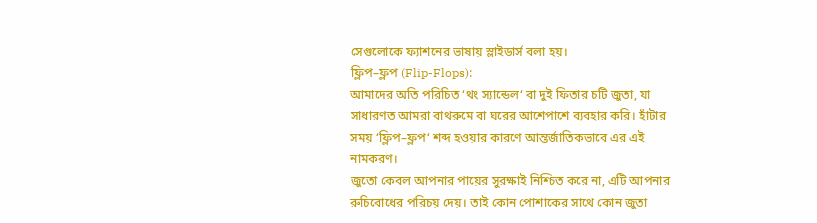সেগুলোকে ফ্যাশনের ভাষায় স্লাইডার্স বলা হয়।
ফ্লিপ–ফ্লপ (Flip-Flops):
আমাদের অতি পরিচিত ‘থং স্যান্ডেল‘ বা দুই ফিতার চটি জুতা, যা সাধারণত আমরা বাথরুমে বা ঘরের আশেপাশে ব্যবহার করি। হাঁটার সময় ‘ফ্লিপ–ফ্লপ‘ শব্দ হওয়ার কারণে আন্তর্জাতিকভাবে এর এই নামকরণ।
জুতো কেবল আপনার পায়ের সুরক্ষাই নিশ্চিত করে না, এটি আপনার রুচিবোধের পরিচয় দেয়। তাই কোন পোশাকের সাথে কোন জুতা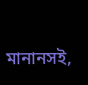মানানসই,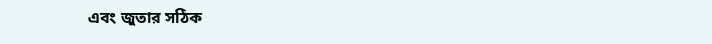এবং জুতার সঠিক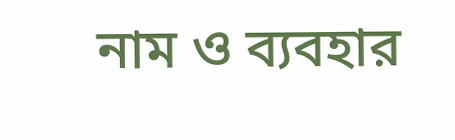নাম ও ব্যবহার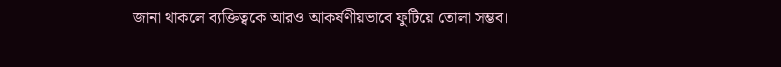জানা থাকলে ব্যক্তিত্বকে আরও আকর্ষণীয়ভাবে ফুটিয়ে তোলা সম্ভব।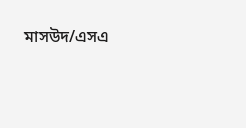মাসউদ/এসএ